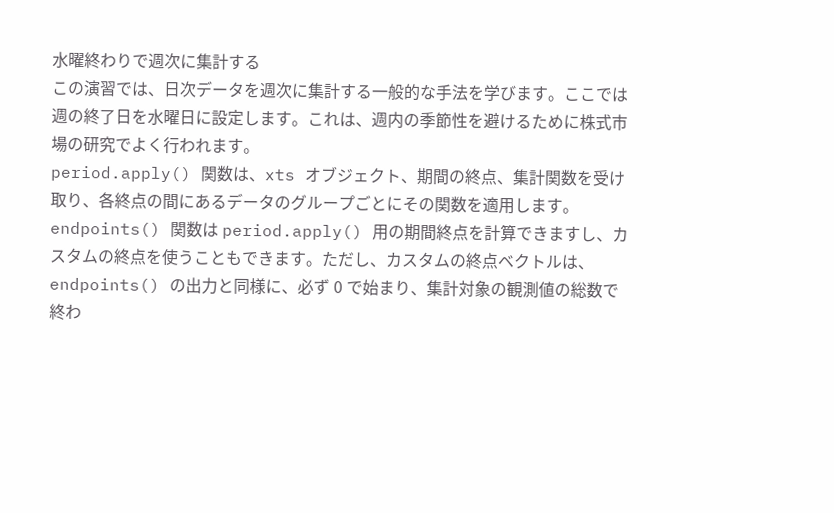水曜終わりで週次に集計する
この演習では、日次データを週次に集計する一般的な手法を学びます。ここでは週の終了日を水曜日に設定します。これは、週内の季節性を避けるために株式市場の研究でよく行われます。
period.apply() 関数は、xts オブジェクト、期間の終点、集計関数を受け取り、各終点の間にあるデータのグループごとにその関数を適用します。
endpoints() 関数は period.apply() 用の期間終点を計算できますし、カスタムの終点を使うこともできます。ただし、カスタムの終点ベクトルは、endpoints() の出力と同様に、必ず 0 で始まり、集計対象の観測値の総数で終わ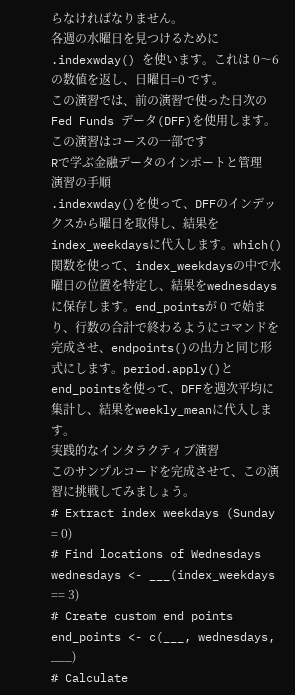らなければなりません。
各週の水曜日を見つけるために .indexwday() を使います。これは 0〜6 の数値を返し、日曜日=0 です。
この演習では、前の演習で使った日次の Fed Funds データ(DFF)を使用します。
この演習はコースの一部です
Rで学ぶ金融データのインポートと管理
演習の手順
.indexwday()を使って、DFFのインデックスから曜日を取得し、結果をindex_weekdaysに代入します。which()関数を使って、index_weekdaysの中で水曜日の位置を特定し、結果をwednesdaysに保存します。end_pointsが 0 で始まり、行数の合計で終わるようにコマンドを完成させ、endpoints()の出力と同じ形式にします。period.apply()とend_pointsを使って、DFFを週次平均に集計し、結果をweekly_meanに代入します。
実践的なインタラクティブ演習
このサンプルコードを完成させて、この演習に挑戦してみましょう。
# Extract index weekdays (Sunday = 0)
# Find locations of Wednesdays
wednesdays <- ___(index_weekdays == 3)
# Create custom end points
end_points <- c(___, wednesdays, ___)
# Calculate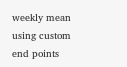weekly mean using custom end points